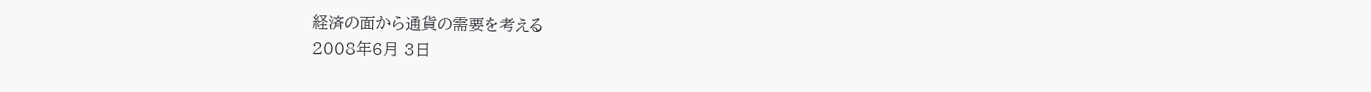経済の面から通貨の需要を考える
2008年6月 3日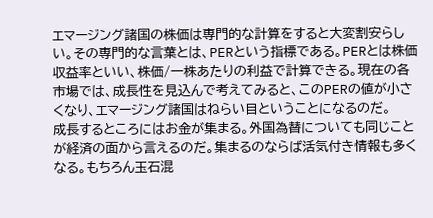エマージング諸国の株価は専門的な計算をすると大変割安らしい。その専門的な言葉とは、PERという指標である。PERとは株価収益率といい、株価/一株あたりの利益で計算できる。現在の各市場では、成長性を見込んで考えてみると、このPERの値が小さくなり、エマージング諸国はねらい目ということになるのだ。
成長するところにはお金が集まる。外国為替についても同じことが経済の面から言えるのだ。集まるのならば活気付き情報も多くなる。もちろん玉石混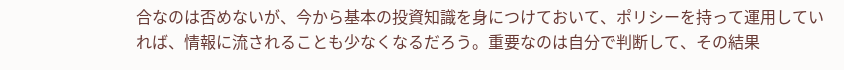合なのは否めないが、今から基本の投資知識を身につけておいて、ポリシーを持って運用していれば、情報に流されることも少なくなるだろう。重要なのは自分で判断して、その結果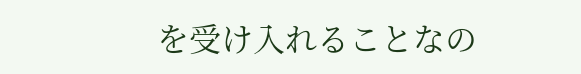を受け入れることなの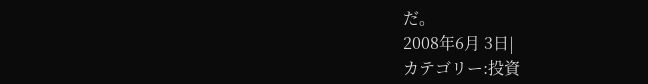だ。
2008年6月 3日|
カテゴリー:投資